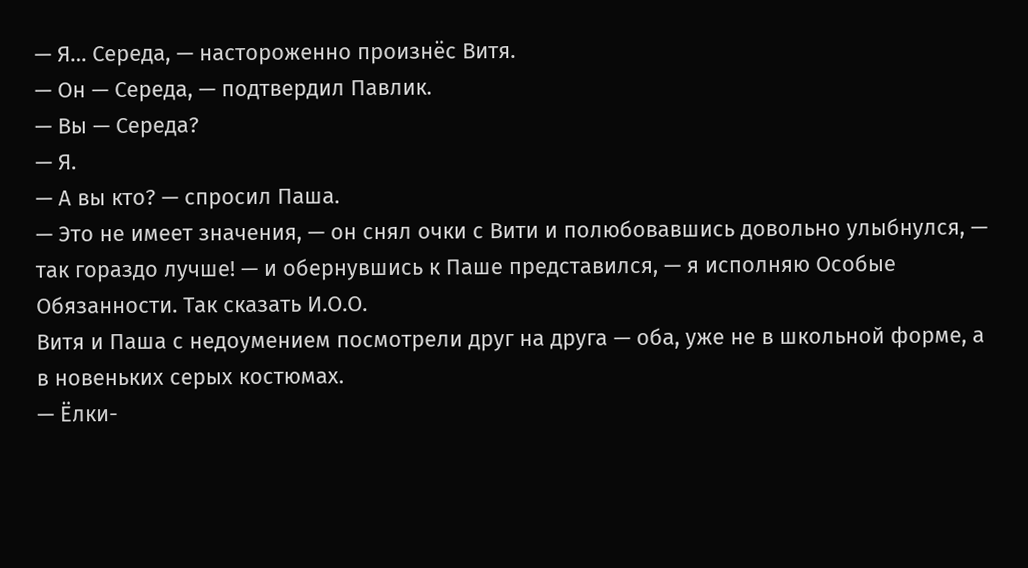— Я… Середа, — настороженно произнёс Витя.
— Он — Середа, — подтвердил Павлик.
— Вы — Середа?
— Я.
— А вы кто? — спросил Паша.
— Это не имеет значения, — он снял очки с Вити и полюбовавшись довольно улыбнулся, — так гораздо лучше! — и обернувшись к Паше представился, — я исполняю Особые Обязанности. Так сказать И.О.О.
Витя и Паша с недоумением посмотрели друг на друга — оба, уже не в школьной форме, а в новеньких серых костюмах.
— Ёлки-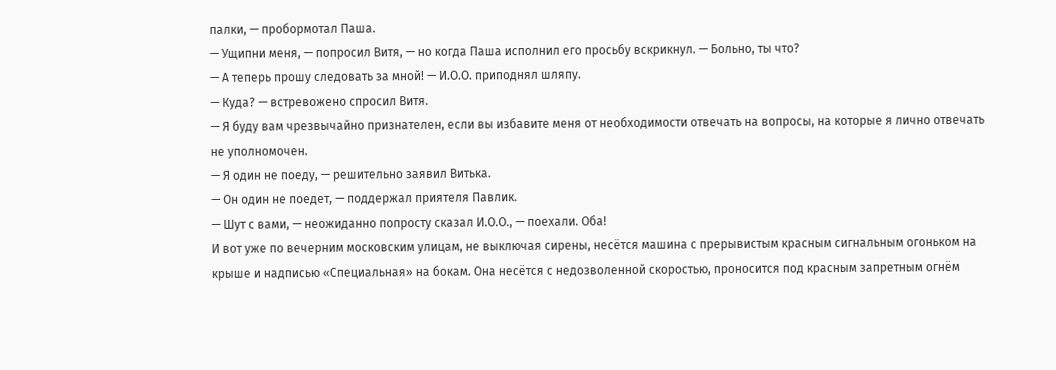палки, — пробормотал Паша.
— Ущипни меня, — попросил Витя, — но когда Паша исполнил его просьбу вскрикнул. — Больно, ты что?
— А теперь прошу следовать за мной! — И.О.О. приподнял шляпу.
— Куда? — встревожено спросил Витя.
— Я буду вам чрезвычайно признателен, если вы избавите меня от необходимости отвечать на вопросы, на которые я лично отвечать не уполномочен.
— Я один не поеду, — решительно заявил Витька.
— Он один не поедет, — поддержал приятеля Павлик.
— Шут с вами, — неожиданно попросту сказал И.О.О., — поехали. Оба!
И вот уже по вечерним московским улицам, не выключая сирены, несётся машина с прерывистым красным сигнальным огоньком на крыше и надписью «Специальная» на бокам. Она несётся с недозволенной скоростью, проносится под красным запретным огнём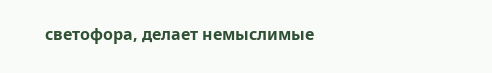светофора, делает немыслимые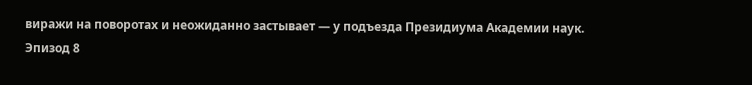виражи на поворотах и неожиданно застывает — у подъезда Президиума Академии наук.
Эпизод 8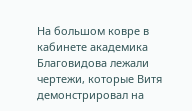На большом ковре в кабинете академика Благовидова лежали чертежи, которые Витя демонстрировал на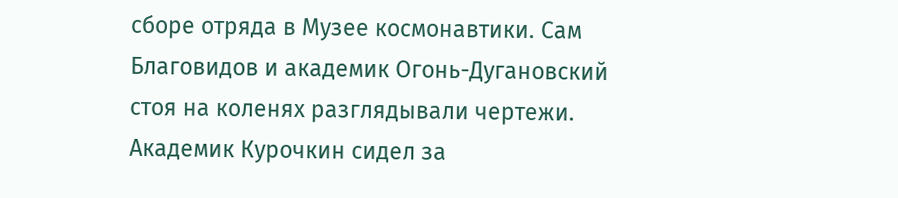сборе отряда в Музее космонавтики. Сам Благовидов и академик Огонь-Дугановский стоя на коленях разглядывали чертежи. Академик Курочкин сидел за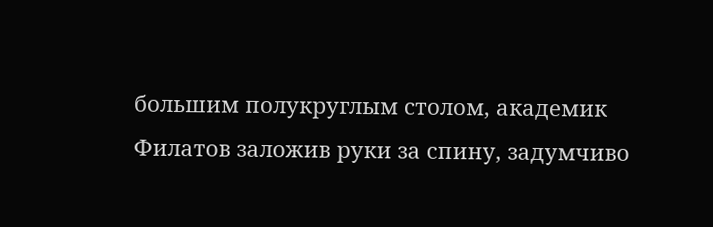большим полукруглым столом, академик Филатов заложив руки за спину, задумчиво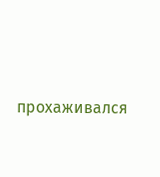прохаживался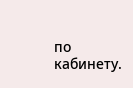по кабинету.